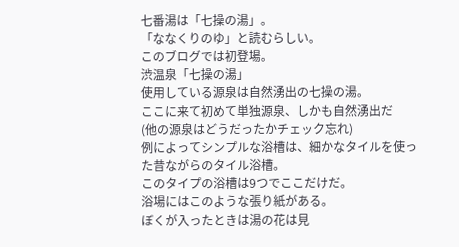七番湯は「七操の湯」。
「ななくりのゆ」と読むらしい。
このブログでは初登場。
渋温泉「七操の湯」
使用している源泉は自然湧出の七操の湯。
ここに来て初めて単独源泉、しかも自然湧出だ
(他の源泉はどうだったかチェック忘れ)
例によってシンプルな浴槽は、細かなタイルを使った昔ながらのタイル浴槽。
このタイプの浴槽は9つでここだけだ。
浴場にはこのような張り紙がある。
ぼくが入ったときは湯の花は見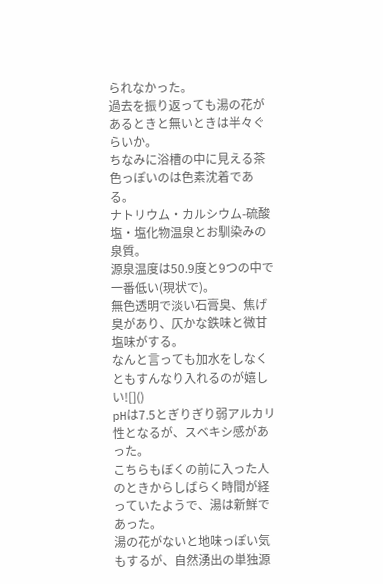られなかった。
過去を振り返っても湯の花があるときと無いときは半々ぐらいか。
ちなみに浴槽の中に見える茶色っぽいのは色素沈着である。
ナトリウム・カルシウム-硫酸塩・塩化物温泉とお馴染みの泉質。
源泉温度は50.9度と9つの中で一番低い(現状で)。
無色透明で淡い石膏臭、焦げ臭があり、仄かな鉄味と微甘塩味がする。
なんと言っても加水をしなくともすんなり入れるのが嬉しい![]()
pHは7.5とぎりぎり弱アルカリ性となるが、スベキシ感があった。
こちらもぼくの前に入った人のときからしばらく時間が経っていたようで、湯は新鮮であった。
湯の花がないと地味っぽい気もするが、自然湧出の単独源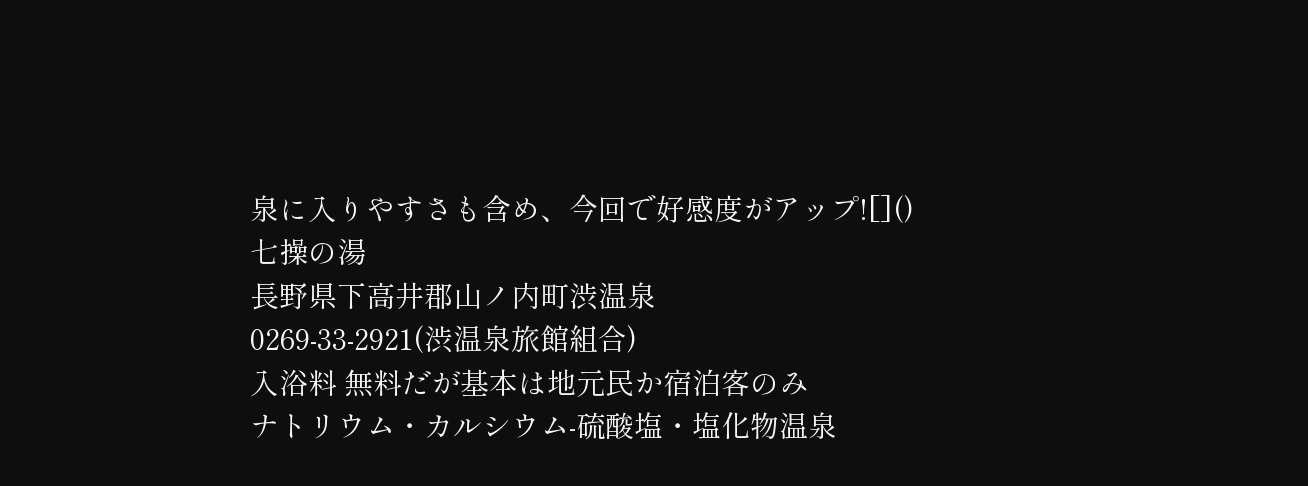泉に入りやすさも含め、今回で好感度がアップ![]()
七操の湯
長野県下高井郡山ノ内町渋温泉
0269-33-2921(渋温泉旅館組合)
入浴料 無料だが基本は地元民か宿泊客のみ
ナトリウム・カルシウム-硫酸塩・塩化物温泉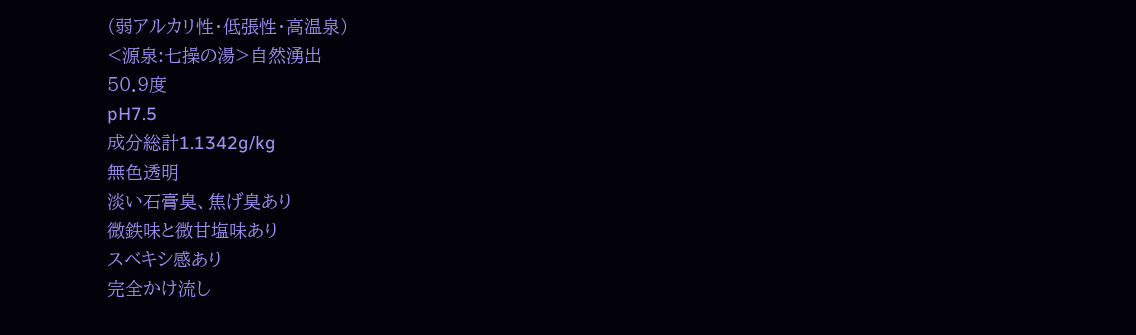(弱アルカリ性・低張性・高温泉)
<源泉:七操の湯>自然湧出
50.9度
pH7.5
成分総計1.1342g/kg
無色透明
淡い石膏臭、焦げ臭あり
微鉄味と微甘塩味あり
スベキシ感あり
完全かけ流し